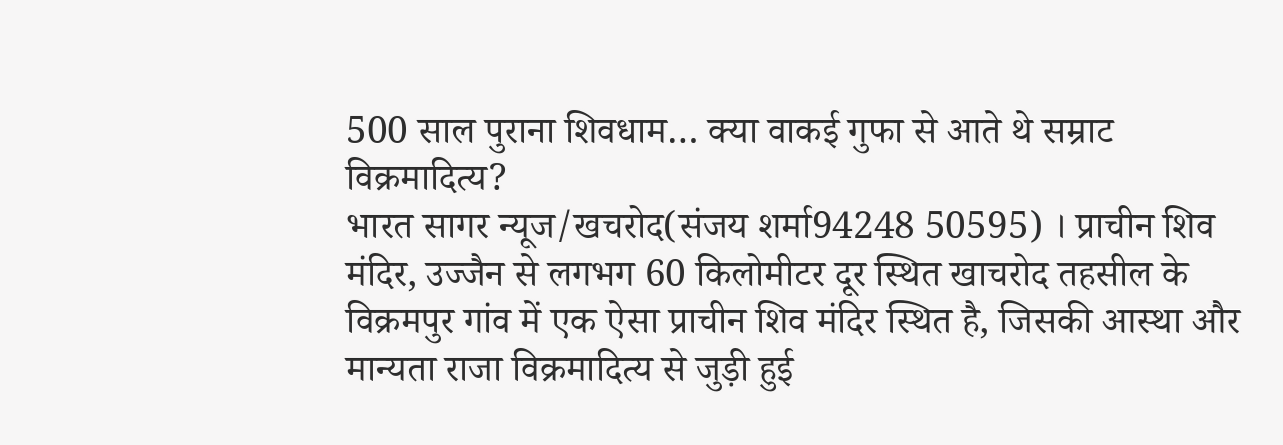500 साल पुराना शिवधाम… क्या वाकई गुफा से आते थे सम्राट विक्रमादित्य?
भारत सागर न्यूज/खचरोद(संजय शर्मा94248 50595) । प्राचीन शिव मंदिर, उज्जैन से लगभग 60 किलोमीटर दूर स्थित खाचरोद तहसील के विक्रमपुर गांव में एक ऐसा प्राचीन शिव मंदिर स्थित है, जिसकी आस्था और मान्यता राजा विक्रमादित्य से जुड़ी हुई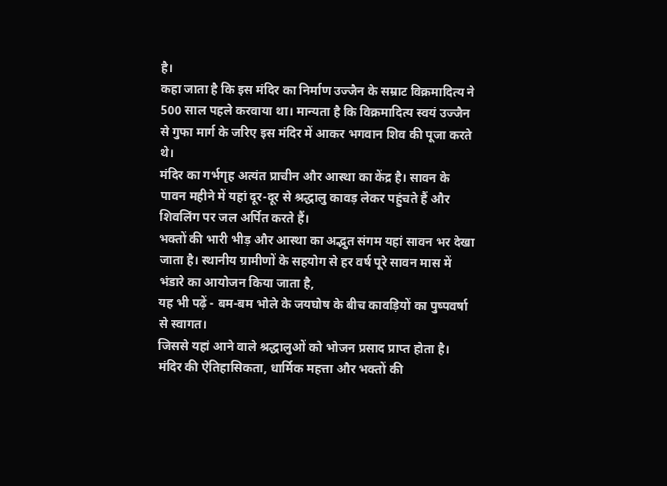है।
कहा जाता है कि इस मंदिर का निर्माण उज्जैन के सम्राट विक्रमादित्य ने 500 साल पहले करवाया था। मान्यता है कि विक्रमादित्य स्वयं उज्जैन से गुफा मार्ग के जरिए इस मंदिर में आकर भगवान शिव की पूजा करते थे।
मंदिर का गर्भगृह अत्यंत प्राचीन और आस्था का केंद्र है। सावन के पावन महीने में यहां दूर-दूर से श्रद्धालु कावड़ लेकर पहुंचते हैं और शिवलिंग पर जल अर्पित करते हैं।
भक्तों की भारी भीड़ और आस्था का अद्भुत संगम यहां सावन भर देखा जाता है। स्थानीय ग्रामीणों के सहयोग से हर वर्ष पूरे सावन मास में भंडारे का आयोजन किया जाता है,
यह भी पढ़ें - बम-बम भोले के जयघोष के बीच कावड़ियों का पुष्पवर्षा से स्वागत।
जिससे यहां आने वाले श्रद्धालुओं को भोजन प्रसाद प्राप्त होता है। मंदिर की ऐतिहासिकता, धार्मिक महत्ता और भक्तों की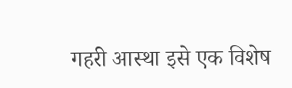गहरी आस्था इसे एक विशेष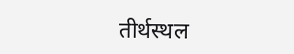तीर्थस्थल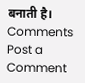बनाती है।
Comments
Post a Comment